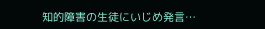知的障害の生徒にいじめ発言…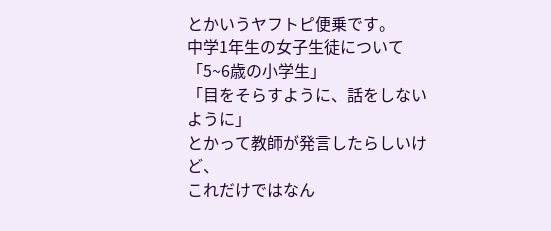とかいうヤフトピ便乗です。
中学1年生の女子生徒について
「5~6歳の小学生」
「目をそらすように、話をしないように」
とかって教師が発言したらしいけど、
これだけではなん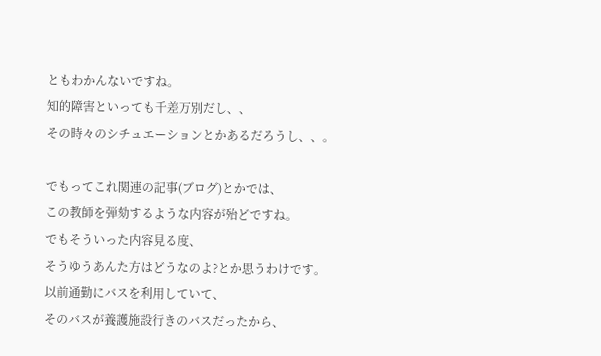ともわかんないですね。
知的障害といっても千差万別だし、、
その時々のシチュエーションとかあるだろうし、、。

でもってこれ関連の記事(ブログ)とかでは、
この教師を弾劾するような内容が殆どですね。
でもそういった内容見る度、
そうゆうあんた方はどうなのよ?とか思うわけです。
以前通勤にバスを利用していて、
そのバスが養護施設行きのバスだったから、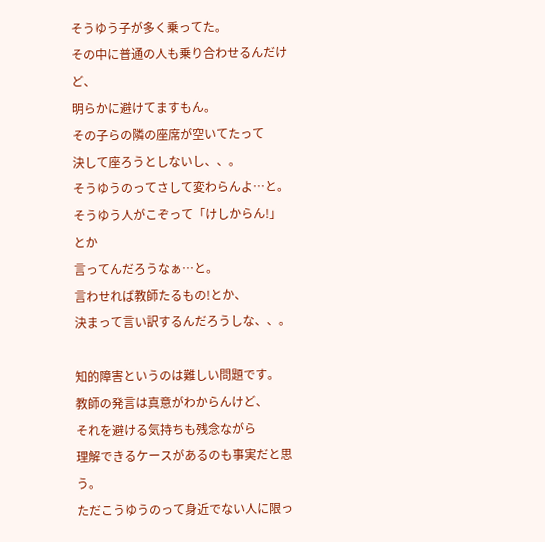そうゆう子が多く乗ってた。
その中に普通の人も乗り合わせるんだけど、
明らかに避けてますもん。
その子らの隣の座席が空いてたって
決して座ろうとしないし、、。
そうゆうのってさして変わらんよ…と。
そうゆう人がこぞって「けしからん!」とか
言ってんだろうなぁ…と。
言わせれば教師たるもの!とか、
決まって言い訳するんだろうしな、、。

知的障害というのは難しい問題です。
教師の発言は真意がわからんけど、
それを避ける気持ちも残念ながら
理解できるケースがあるのも事実だと思う。
ただこうゆうのって身近でない人に限っ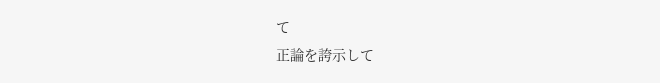て
正論を誇示して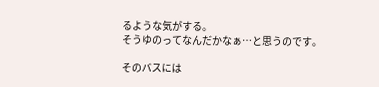るような気がする。
そうゆのってなんだかなぁ…と思うのです。

そのバスには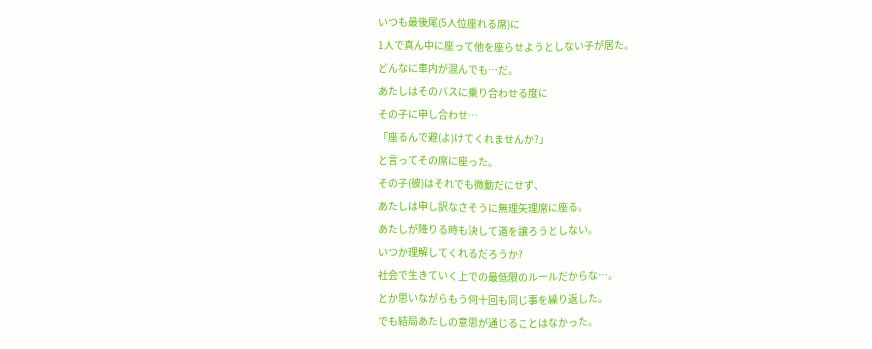いつも最後尾(5人位座れる席)に
1人で真ん中に座って他を座らせようとしない子が居た。
どんなに車内が混んでも…だ。
あたしはそのバスに乗り合わせる度に
その子に申し合わせ…
「座るんで避(よ)けてくれませんか?」
と言ってその席に座った。
その子(彼)はそれでも微動だにせず、
あたしは申し訳なさそうに無理矢理席に座る。
あたしが降りる時も決して道を譲ろうとしない。
いつか理解してくれるだろうか?
社会で生きていく上での最低限のルールだからな…。
とか思いながらもう何十回も同じ事を繰り返した。
でも結局あたしの意思が通じることはなかった。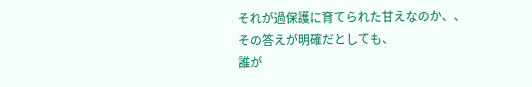それが過保護に育てられた甘えなのか、、
その答えが明確だとしても、
誰が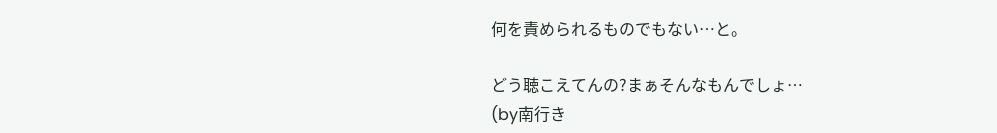何を責められるものでもない…と。

どう聴こえてんの?まぁそんなもんでしょ…
(by南行き